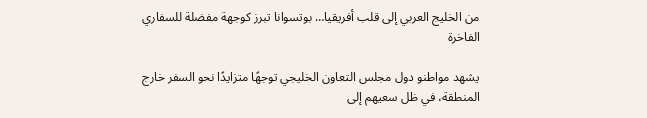من الخليج العربي إلى قلب أفريقيا… بوتسوانا تبرز كوجهة مفضلة للسفاري الفاخرة

يشهد مواطنو دول مجلس التعاون الخليجي توجهًا متزايدًا نحو السفر خارج المنطقة، في ظل سعيهم إلى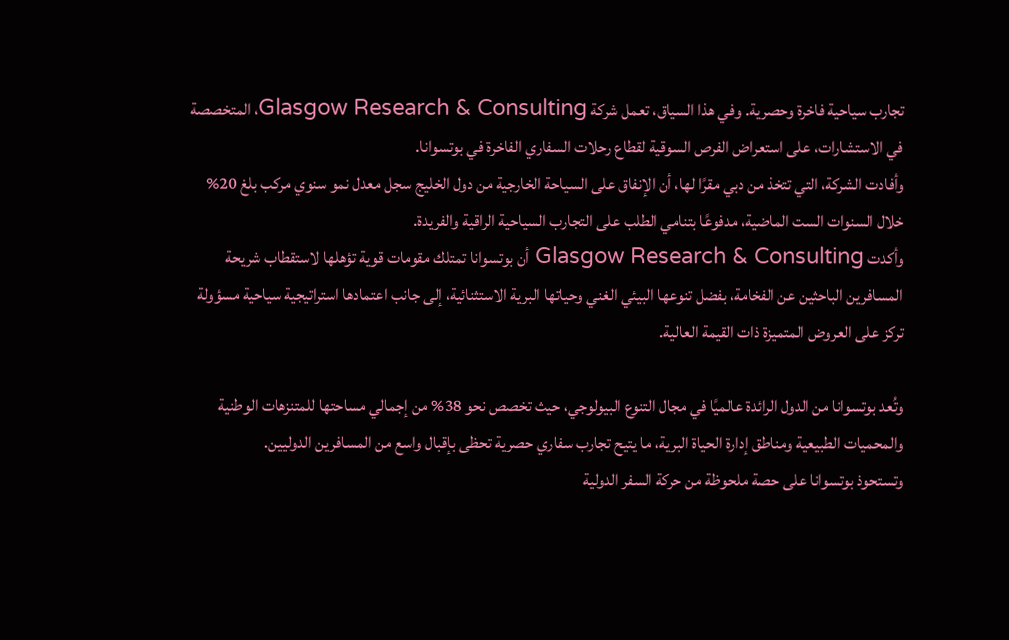تجارب سياحية فاخرة وحصرية. وفي هذا السياق، تعمل شركة Glasgow Research & Consulting، المتخصصة في الاستشارات، على استعراض الفرص السوقية لقطاع رحلات السفاري الفاخرة في بوتسوانا.
وأفادت الشركة، التي تتخذ من دبي مقرًا لها، أن الإنفاق على السياحة الخارجية من دول الخليج سجل معدل نمو سنوي مركب بلغ 20% خلال السنوات الست الماضية، مدفوعًا بتنامي الطلب على التجارب السياحية الراقية والفريدة.
وأكدت Glasgow Research & Consulting أن بوتسوانا تمتلك مقومات قوية تؤهلها لاستقطاب شريحة المسافرين الباحثين عن الفخامة، بفضل تنوعها البيئي الغني وحياتها البرية الاستثنائية، إلى جانب اعتمادها استراتيجية سياحية مسؤولة تركز على العروض المتميزة ذات القيمة العالية.

وتُعد بوتسوانا من الدول الرائدة عالميًا في مجال التنوع البيولوجي، حيث تخصص نحو 38% من إجمالي مساحتها للمتنزهات الوطنية والمحميات الطبيعية ومناطق إدارة الحياة البرية، ما يتيح تجارب سفاري حصرية تحظى بإقبال واسع من المسافرين الدوليين.
وتستحوذ بوتسوانا على حصة ملحوظة من حركة السفر الدولية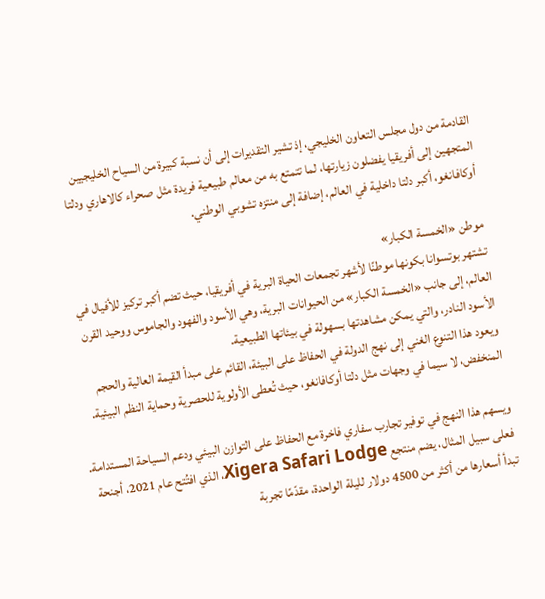القادمة من دول مجلس التعاون الخليجي، إذ تشير التقديرات إلى أن نسبة كبيرة من السياح الخليجيين المتجهين إلى أفريقيا يفضلون زيارتها، لما تتمتع به من معالم طبيعية فريدة مثل صحراء كالاهاري ودلتا أوكافانغو، أكبر دلتا داخلية في العالم، إضافة إلى منتزه تشوبي الوطني.

موطن «الخمسة الكبار»
تشتهر بوتسوانا بكونها موطنًا لأشهر تجمعات الحياة البرية في أفريقيا، حيث تضم أكبر تركيز للأفيال في العالم، إلى جانب «الخمسة الكبار» من الحيوانات البرية، وهي الأسود والفهود والجاموس ووحيد القرن الأسود النادر، والتي يمكن مشاهدتها بسهولة في بيئاتها الطبيعية.
ويعود هذا التنوع الغني إلى نهج الدولة في الحفاظ على البيئة، القائم على مبدأ القيمة العالية والحجم المنخفض، لا سيما في وجهات مثل دلتا أوكافانغو، حيث تُعطى الأولوية للحصرية وحماية النظم البيئية.

ويسهم هذا النهج في توفير تجارب سفاري فاخرة مع الحفاظ على التوازن البيئي ودعم السياحة المستدامة. فعلى سبيل المثال، يضم منتجع Xigera Safari Lodge، الذي افتُتح عام 2021، أجنحة تبدأ أسعارها من أكثر من 4500 دولار لليلة الواحدة، مقدّمًا تجربة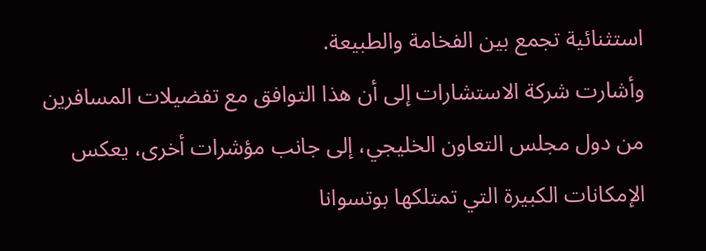استثنائية تجمع بين الفخامة والطبيعة.
وأشارت شركة الاستشارات إلى أن هذا التوافق مع تفضيلات المسافرين من دول مجلس التعاون الخليجي، إلى جانب مؤشرات أخرى، يعكس الإمكانات الكبيرة التي تمتلكها بوتسوانا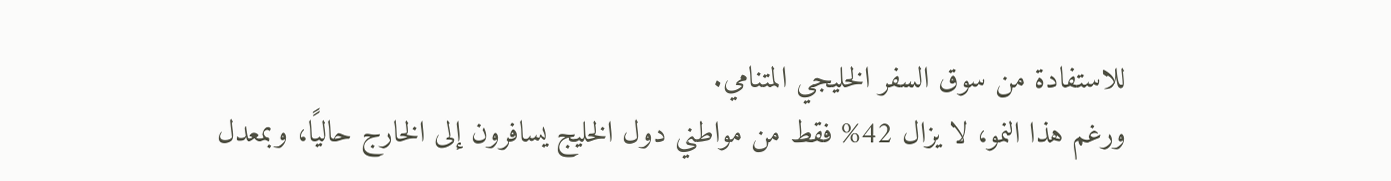للاستفادة من سوق السفر الخليجي المتنامي.
ورغم هذا النمو، لا يزال 42% فقط من مواطني دول الخليج يسافرون إلى الخارج حاليًا، وبمعدل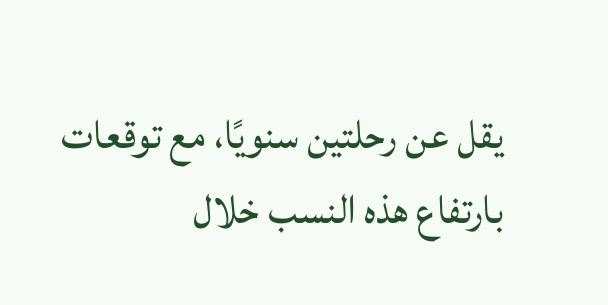يقل عن رحلتين سنويًا، مع توقعات بارتفاع هذه النسب خلال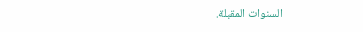السنوات المقبلة.